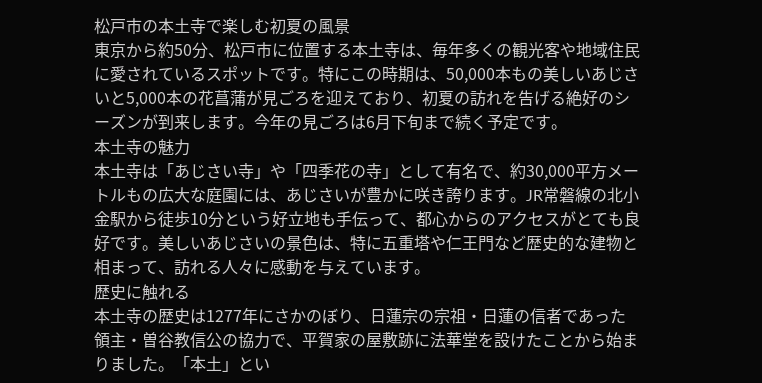松戸市の本土寺で楽しむ初夏の風景
東京から約50分、松戸市に位置する本土寺は、毎年多くの観光客や地域住民に愛されているスポットです。特にこの時期は、50,000本もの美しいあじさいと5,000本の花菖蒲が見ごろを迎えており、初夏の訪れを告げる絶好のシーズンが到来します。今年の見ごろは6月下旬まで続く予定です。
本土寺の魅力
本土寺は「あじさい寺」や「四季花の寺」として有名で、約30,000平方メートルもの広大な庭園には、あじさいが豊かに咲き誇ります。JR常磐線の北小金駅から徒歩10分という好立地も手伝って、都心からのアクセスがとても良好です。美しいあじさいの景色は、特に五重塔や仁王門など歴史的な建物と相まって、訪れる人々に感動を与えています。
歴史に触れる
本土寺の歴史は1277年にさかのぼり、日蓮宗の宗祖・日蓮の信者であった領主・曽谷教信公の協力で、平賀家の屋敷跡に法華堂を設けたことから始まりました。「本土」とい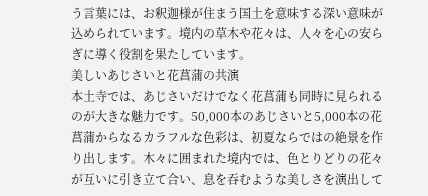う言葉には、お釈迦様が住まう国土を意味する深い意味が込められています。境内の草木や花々は、人々を心の安らぎに導く役割を果たしています。
美しいあじさいと花菖蒲の共演
本土寺では、あじさいだけでなく花菖蒲も同時に見られるのが大きな魅力です。50,000本のあじさいと5,000本の花菖蒲からなるカラフルな色彩は、初夏ならではの絶景を作り出します。木々に囲まれた境内では、色とりどりの花々が互いに引き立て合い、息を吞むような美しさを演出して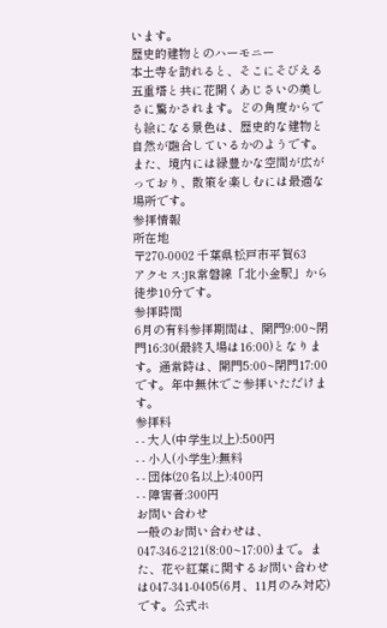います。
歴史的建物とのハーモニー
本土寺を訪れると、そこにそびえる五重塔と共に花開くあじさいの美しさに驚かされます。どの角度からでも絵になる景色は、歴史的な建物と自然が融合しているかのようです。また、境内には緑豊かな空間が広がっており、散策を楽しむには最適な場所です。
参拝情報
所在地
〒270-0002 千葉県松戸市平賀63
アクセス:JR常磐線「北小金駅」から徒歩10分です。
参拝時間
6月の有料参拝期間は、開門9:00~閉門16:30(最終入場は16:00)となります。通常時は、開門5:00~閉門17:00です。年中無休でご参拝いただけます。
参拝料
- - 大人(中学生以上):500円
- - 小人(小学生):無料
- - 団体(20名以上):400円
- - 障害者:300円
お問い合わせ
一般のお問い合わせは、047-346-2121(8:00~17:00)まで。また、花や紅葉に関するお問い合わせは047-341-0405(6月、11月のみ対応)です。公式ホ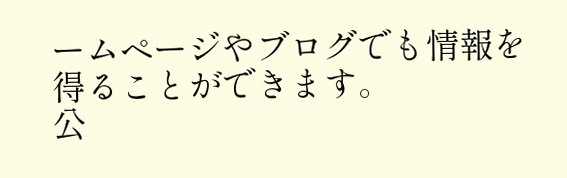ームページやブログでも情報を得ることができます。
公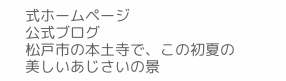式ホームページ
公式ブログ
松戸市の本土寺で、この初夏の美しいあじさいの景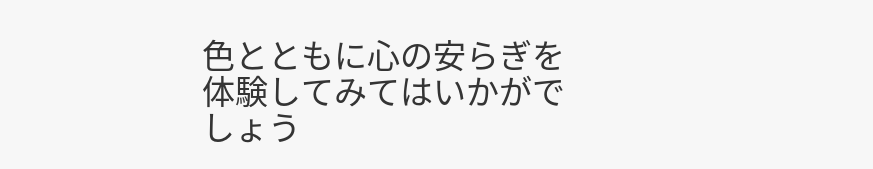色とともに心の安らぎを体験してみてはいかがでしょう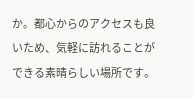か。都心からのアクセスも良いため、気軽に訪れることができる素晴らしい場所です。